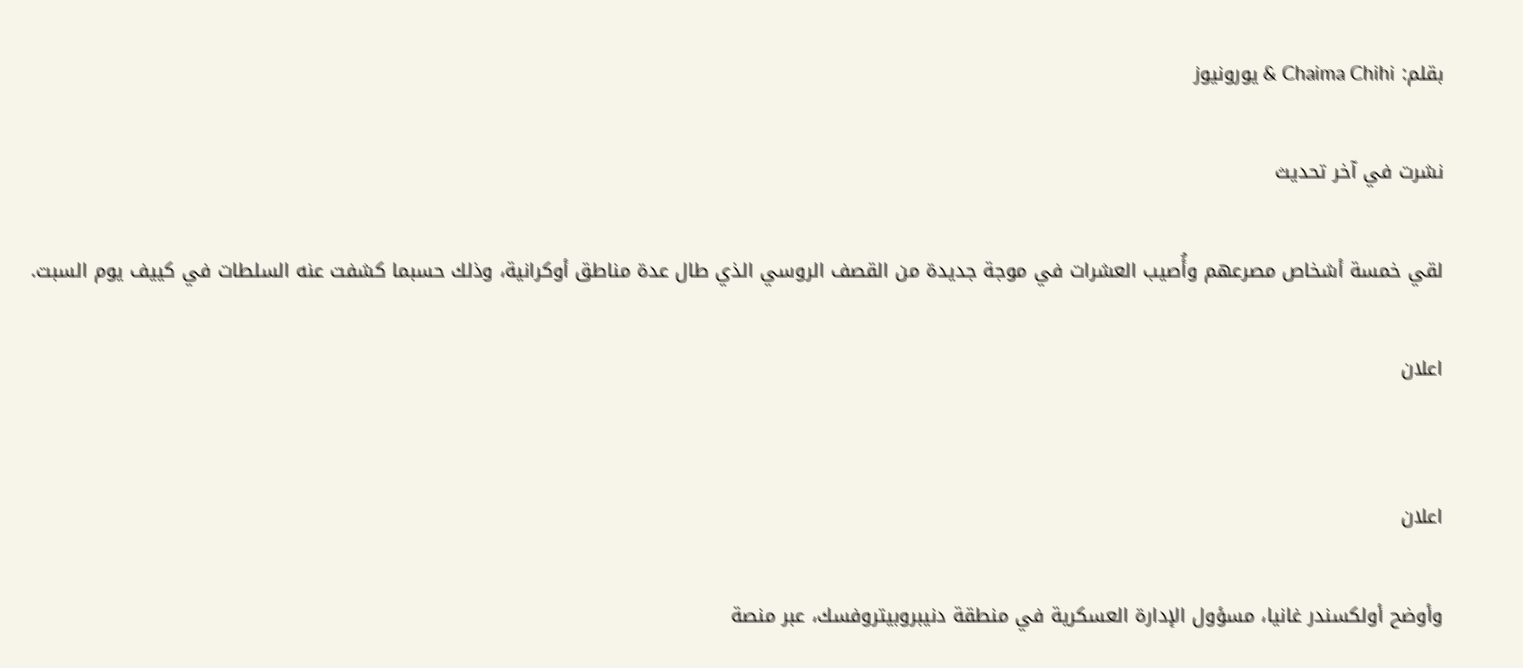بقلم: Chaima Chihi & يورونيوز

نشرت في آخر تحديث

لقي خمسة أشخاص مصرعهم وأُصيب العشرات في موجة جديدة من القصف الروسي الذي طال عدة مناطق أوكرانية، وذلك حسبما كشفت عنه السلطات في كييف يوم السبت.

اعلان


اعلان

وأوضح أولكسندر غانيا، مسؤول الإدارة العسكرية في منطقة دنيبروبيتروفسك، عبر منصة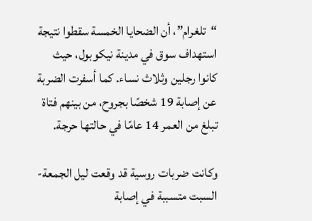“تلغرام”، أن الضحايا الخمسة سقطوا نتيجة استهداف سوق في مدينة نيكوبول، حيث كانوا رجلين وثلاث نساء. كما أسفرت الضربة عن إصابة 19 شخصًا بجروح، من بينهم فتاة تبلغ من العمر 14 عامًا في حالتها حرجة.

وكانت ضربات روسية قد وقعت ليل الجمعة-السبت متسببة في إصابة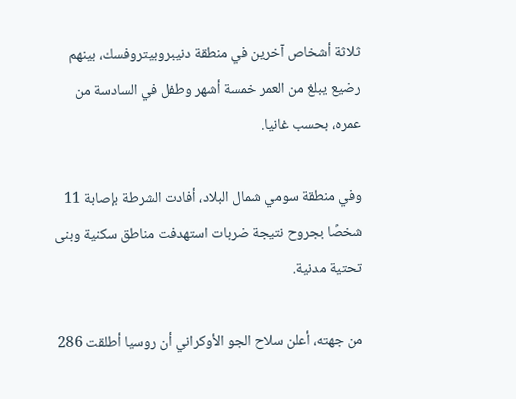ثلاثة أشخاص آخرين في منطقة دنيبروبيتروفسك، بينهم رضيع يبلغ من العمر خمسة أشهر وطفل في السادسة من عمره، بحسب غانيا.

وفي منطقة سومي شمال البلاد، أفادت الشرطة بإصابة 11 شخصًا بجروح نتيجة ضربات استهدفت مناطق سكنية وبنى تحتية مدنية.

من جهته، أعلن سلاح الجو الأوكراني أن روسيا أطلقت 286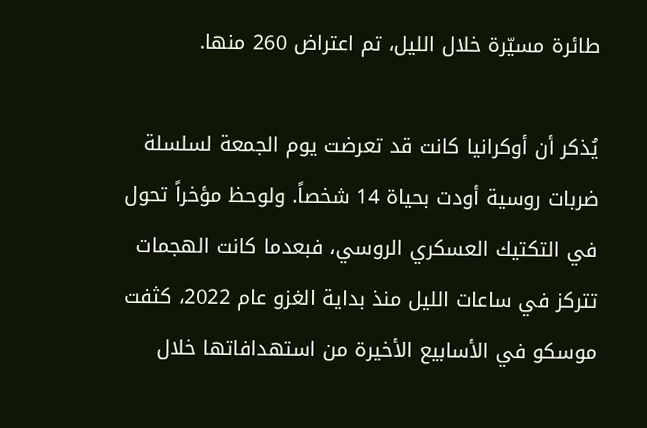طائرة مسيّرة خلال الليل، تم اعتراض 260 منها.

يُذكر أن أوكرانيا كانت قد تعرضت يوم الجمعة لسلسلة ضربات روسية أودت بحياة 14 شخصاً. ولوحظ مؤخراً تحول في التكتيك العسكري الروسي، فبعدما كانت الهجمات تتركز في ساعات الليل منذ بداية الغزو عام 2022، كثفت موسكو في الأسابيع الأخيرة من استهدافاتها خلال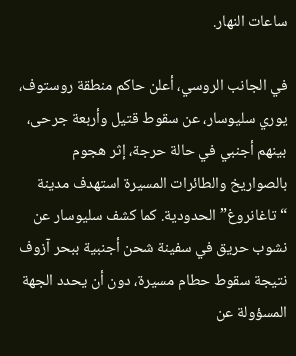ساعات النهار.

في الجانب الروسي، أعلن حاكم منطقة روستوف، يوري سليوسار، عن سقوط قتيل وأربعة جرحى، بينهم أجنبي في حالة حرجة، إثر هجوم بالصواريخ والطائرات المسيرة استهدف مدينة “تاغانروغ” الحدودية. كما كشف سليوسار عن نشوب حريق في سفينة شحن أجنبية ببحر آزوف نتيجة سقوط حطام مسيرة، دون أن يحدد الجهة المسؤولة عن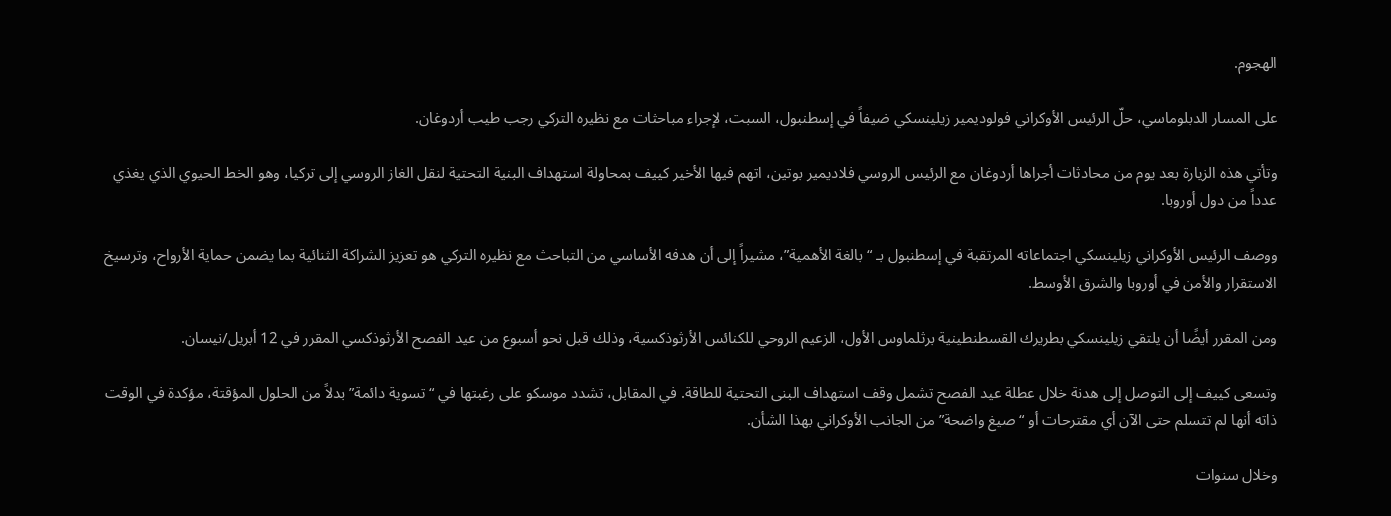الهجوم.

على المسار الدبلوماسي، حلّ الرئيس الأوكراني فولوديمير زيلينسكي ضيفاً في إسطنبول، السبت، لإجراء مباحثات مع نظيره التركي رجب طيب أردوغان.

وتأتي هذه الزيارة بعد يوم من محادثات أجراها أردوغان مع الرئيس الروسي فلاديمير بوتين، اتهم فيها الأخير كييف بمحاولة استهداف البنية التحتية لنقل الغاز الروسي إلى تركيا، وهو الخط الحيوي الذي يغذي عدداً من دول أوروبا.

ووصف الرئيس الأوكراني زيلينسكي اجتماعاته المرتقبة في إسطنبول بـ “بالغة الأهمية”، مشيراً إلى أن هدفه الأساسي من التباحث مع نظيره التركي هو تعزيز الشراكة الثنائية بما يضمن حماية الأرواح، وترسيخ الاستقرار والأمن في أوروبا والشرق الأوسط.

ومن المقرر أيضًا أن يلتقي زيلينسكي بطريرك القسطنطينية برثلماوس الأول، الزعيم الروحي للكنائس الأرثوذكسية، وذلك قبل نحو أسبوع من عيد الفصح الأرثوذكسي المقرر في 12 أبريل/نيسان.

وتسعى كييف إلى التوصل إلى هدنة خلال عطلة عيد الفصح تشمل وقف استهداف البنى التحتية للطاقة. في المقابل، تشدد موسكو على رغبتها في “تسوية دائمة” بدلاً من الحلول المؤقتة، مؤكدة في الوقت ذاته أنها لم تتسلم حتى الآن أي مقترحات أو “صيغ واضحة” من الجانب الأوكراني بهذا الشأن.

وخلال سنوات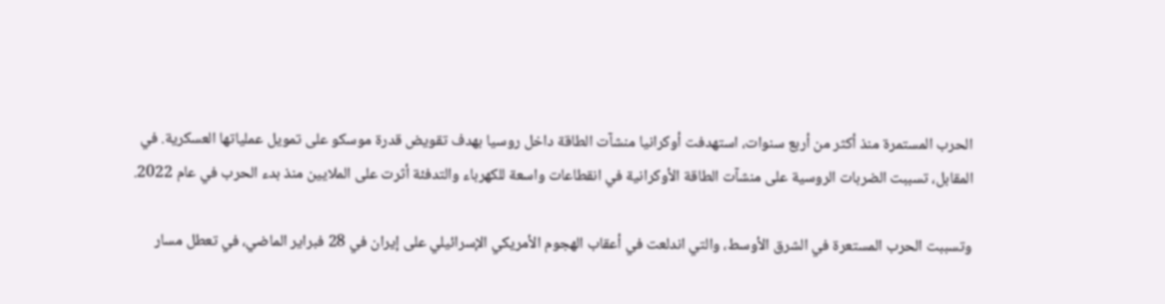الحرب المستمرة منذ أكثر من أربع سنوات، استهدفت أوكرانيا منشآت الطاقة داخل روسيا بهدف تقويض قدرة موسكو على تمويل عملياتها العسكرية. في المقابل، تسببت الضربات الروسية على منشآت الطاقة الأوكرانية في انقطاعات واسعة للكهرباء والتدفئة أثرت على الملايين منذ بدء الحرب في عام 2022.

وتسببت الحرب المستعرة في الشرق الأوسط، والتي اندلعت في أعقاب الهجوم الأمريكي الإسرائيلي على إيران في 28 فبراير الماضي، في تعطل مسار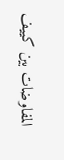المفاوضات بين كييف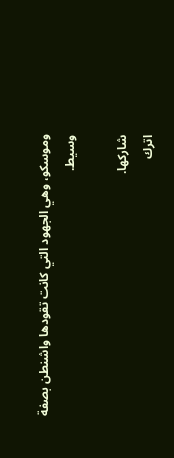وموسكو، وهي الجهود التي كانت تقودها واشنطن بصفة وسيط.

شاركها.
اترك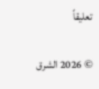تعليقاً

© 2026 الشرق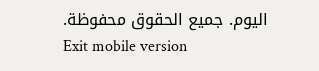اليوم. جميع الحقوق محفوظة.
Exit mobile version